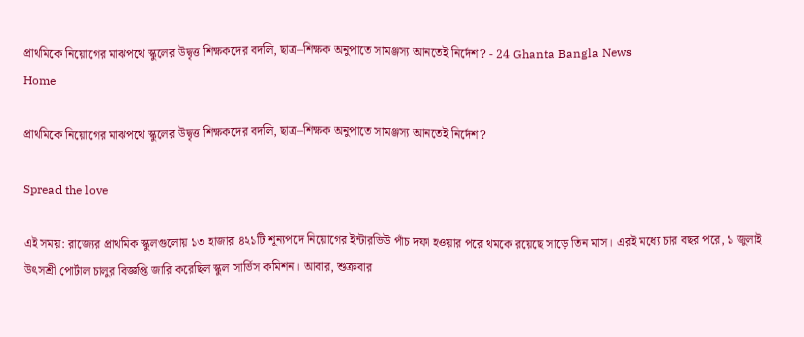প্রাথমিকে নিয়োগের মাঝপথে স্কুলের উদ্বৃত্ত শিক্ষকদের বদলি, ছাত্র–শিক্ষক অনুপাতে সামঞ্জস্য আনতেই নির্দেশ? - 24 Ghanta Bangla News
Home

প্রাথমিকে নিয়োগের মাঝপথে স্কুলের উদ্বৃত্ত শিক্ষকদের বদলি, ছাত্র–শিক্ষক অনুপাতে সামঞ্জস্য আনতেই নির্দেশ?

Spread the love

এই সময়: রাজ্যের প্রাথমিক স্কুলগুলোয় ১৩ হাজার ৪২১টি শূন্যপদে নিয়োগের ইন্টারভিউ পাঁচ দফা হওয়ার পরে থমকে রয়েছে সাড়ে তিন মাস। এরই মধ্যে চার বছর পরে, ১ জুলাই উৎসশ্রী পোর্টাল চালুর বিজ্ঞপ্তি জারি করেছিল স্কুল সার্ভিস কমিশন। আবার, শুক্রবার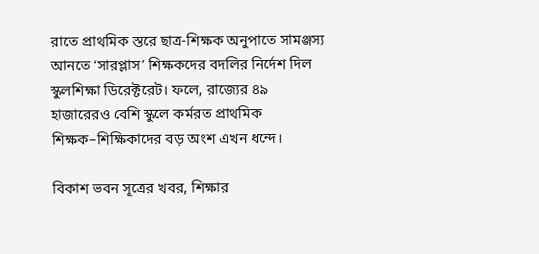রাতে প্রাথমিক স্তরে ছাত্র-শিক্ষক অনুপাতে সামঞ্জস্য আনতে ‘সারপ্লাস’ শিক্ষকদের বদলির নির্দেশ দিল স্কুলশিক্ষা ডিরেক্টরেট। ফলে, রাজ্যের ৪৯ হাজারেরও বেশি স্কুলে কর্মরত প্রাথমিক শিক্ষক–শিক্ষিকাদের বড় অংশ এখন ধন্দে।

বিকাশ ভবন সূত্রের খবর, শিক্ষার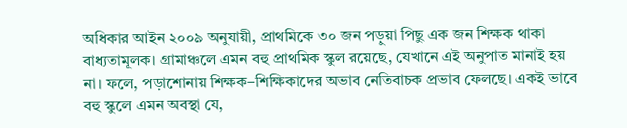অধিকার আইন ২০০৯ অনুযায়ী, প্রাথমিকে ৩০ জন পড়ুয়া পিছু এক জন শিক্ষক থাকা বাধ্যতামূলক। গ্রামাঞ্চলে এমন বহু প্রাথমিক স্কুল রয়েছে, যেখানে এই অনুপাত মানাই হয় না। ফলে, পড়াশোনায় শিক্ষক–শিক্ষিকাদের অভাব নেতিবাচক প্রভাব ফেলছে। একই ভাবে বহু স্কুলে এমন অবস্থা যে,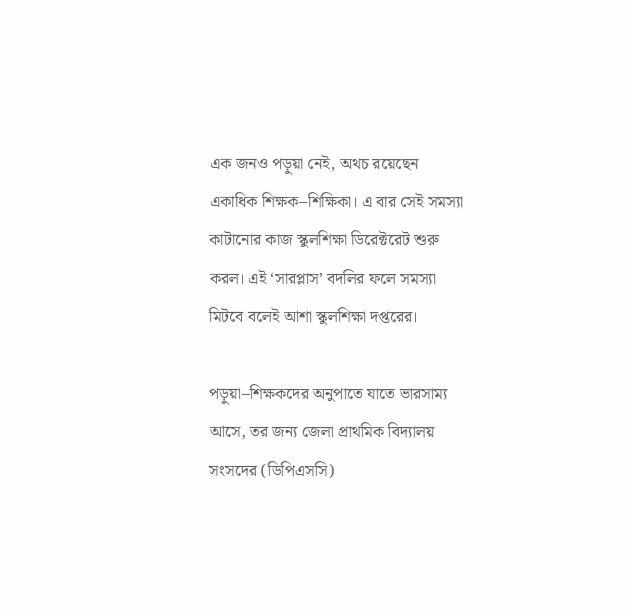এক জনও পড়ুয়া নেই, অথচ রয়েছেন একাধিক শিক্ষক–শিক্ষিকা। এ বার সেই সমস্যা কাটানোর কাজ স্কুলশিক্ষা ডিরেক্টরেট শুরু করল। এই ‘সারপ্লাস’ বদলির ফলে সমস্যা মিটবে বলেই আশা স্কুলশিক্ষা দপ্তরের।

পড়ুয়া–শিক্ষকদের অনুপাতে যাতে ভারসাম্য আসে, তর জন্য জেলা প্রাথমিক বিদ্যা‍লয় সংসদের (ডিপিএসসি)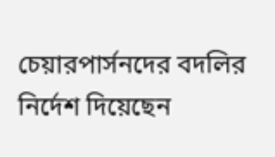চেয়ারপার্সনদের বদলির নির্দেশ দিয়েছেন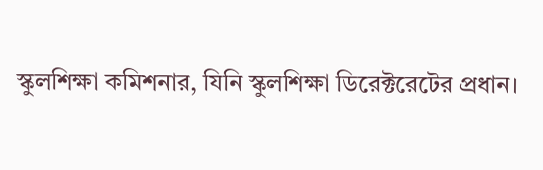স্কুলশিক্ষা কমিশনার, যিনি স্কুলশিক্ষা ডিরেক্টরেটের প্রধান।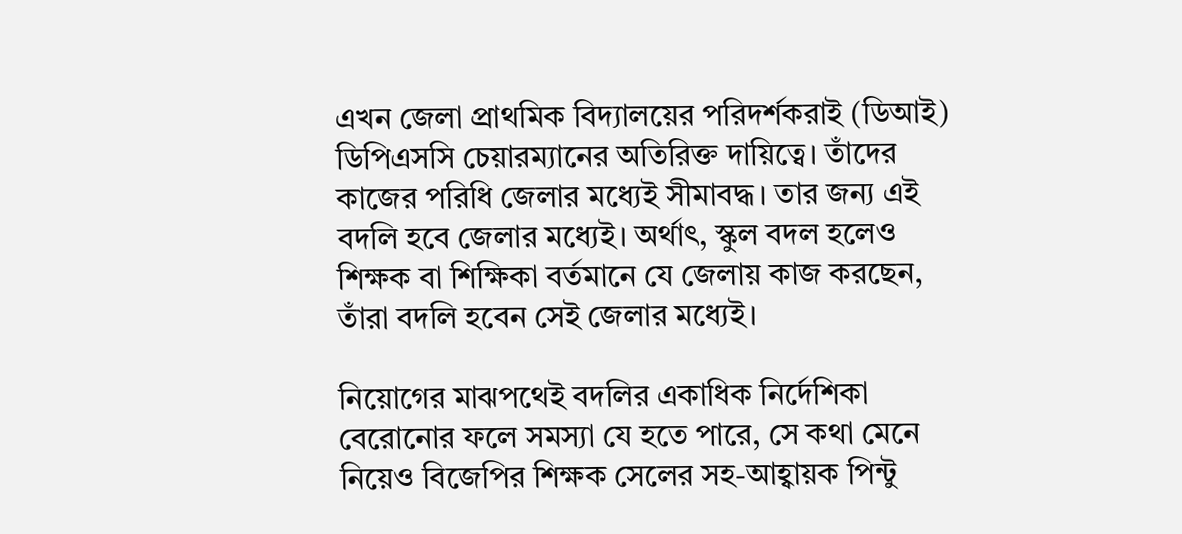এখন জেলা প্রাথমিক বিদ্যালয়ের পরিদর্শকরাই (ডিআই) ডিপিএসসি চেয়ারম্যানের অতিরিক্ত দায়িত্বে। তাঁদের কাজের পরিধি জেলার মধ্যেই সীমাবদ্ধ। তার জন্য এই বদলি হবে জেলার মধ্যেই। অর্থাৎ, স্কুল বদল হলেও শিক্ষক বা শিক্ষিকা বর্তমানে যে জেলায় কাজ করছেন, তাঁরা বদলি হবেন সেই জেলার মধ্যেই।

নিয়োগের মাঝপথেই বদলির একাধিক নির্দেশিকা বেরোনোর ফলে সমস্যা যে হতে পারে, সে কথা মেনে নিয়েও বিজেপির শিক্ষক সেলের সহ-আহ্বায়ক পিন্টু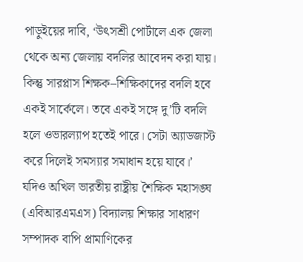পাড়ুইয়ের দাবি, ‘উৎসশ্রী পোর্টালে এক জেলা থেকে অন্য জেলায় বদলির আবেদন করা যায়। কিন্তু সারপ্লাস শিক্ষক–শিক্ষিকাদের বদলি হবে একই সার্কেলে। তবে একই সঙ্গে দু’টি বদলি হলে ওভারল্যাপ হতেই পারে। সেটা অ্যাডজাস্ট করে দিলেই সমস্যার সমাধান হয়ে যাবে।’ যদিও অখিল ভারতীয় রাষ্ট্রীয় শৈক্ষিক মহাসঙ্ঘ (এবিআরএমএস) বিদ্যালয় শিক্ষার সাধারণ সম্পাদক বাপি প্রামাণিকের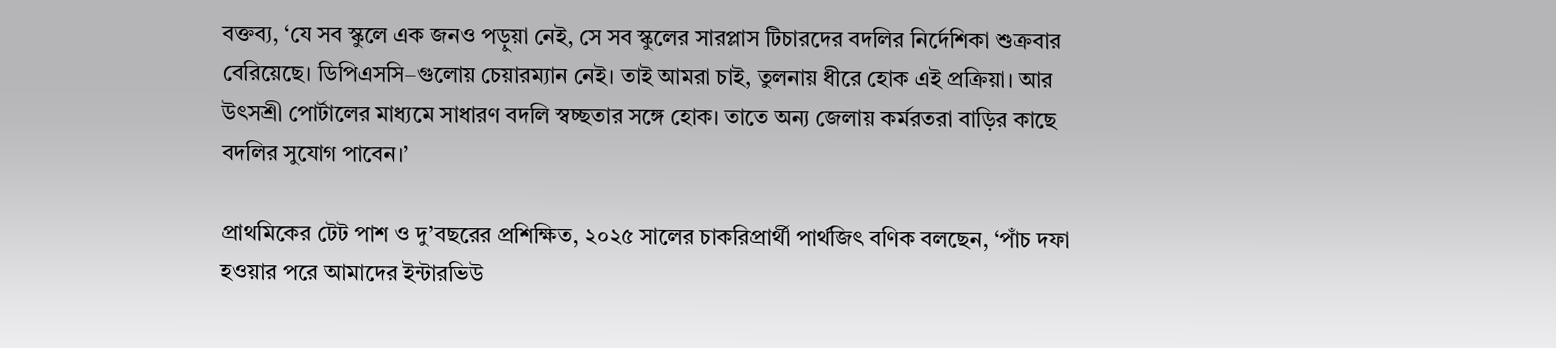বক্তব্য, ‘যে সব স্কুলে এক জনও পড়ুয়া নেই, সে সব স্কুলের সারপ্লাস টিচারদের বদলির নির্দেশিকা শুক্রবার বেরিয়েছে। ডিপিএসসি–গুলোয় চেয়ারম্যান নেই। তাই আমরা চাই, তুলনায় ধীরে হোক এই প্রক্রিয়া। আর উৎসশ্রী পোর্টালের মাধ্যমে সাধারণ বদলি স্বচ্ছতার সঙ্গে হোক। তাতে অন্য জেলায় কর্মরতরা বাড়ির কাছে বদলির সুযোগ পাবেন।’

প্রাথমিকের টেট পাশ ও দু’বছরের প্রশিক্ষিত, ২০২৫ সালের চাকরিপ্রার্থী পার্থজিৎ বণিক বলছেন, ‘পাঁচ দফা হওয়ার পরে আমাদের ইন্টারভিউ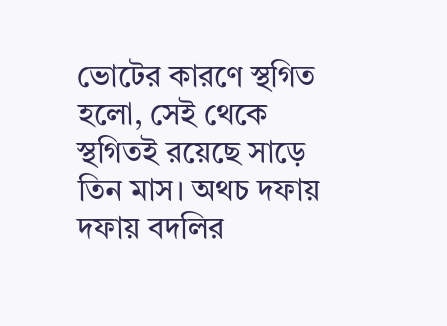ভোটের কারণে স্থগিত হলো, সেই থেকে স্থগিতই রয়েছে সাড়ে তিন মাস। অথচ দফায় দফায় বদলির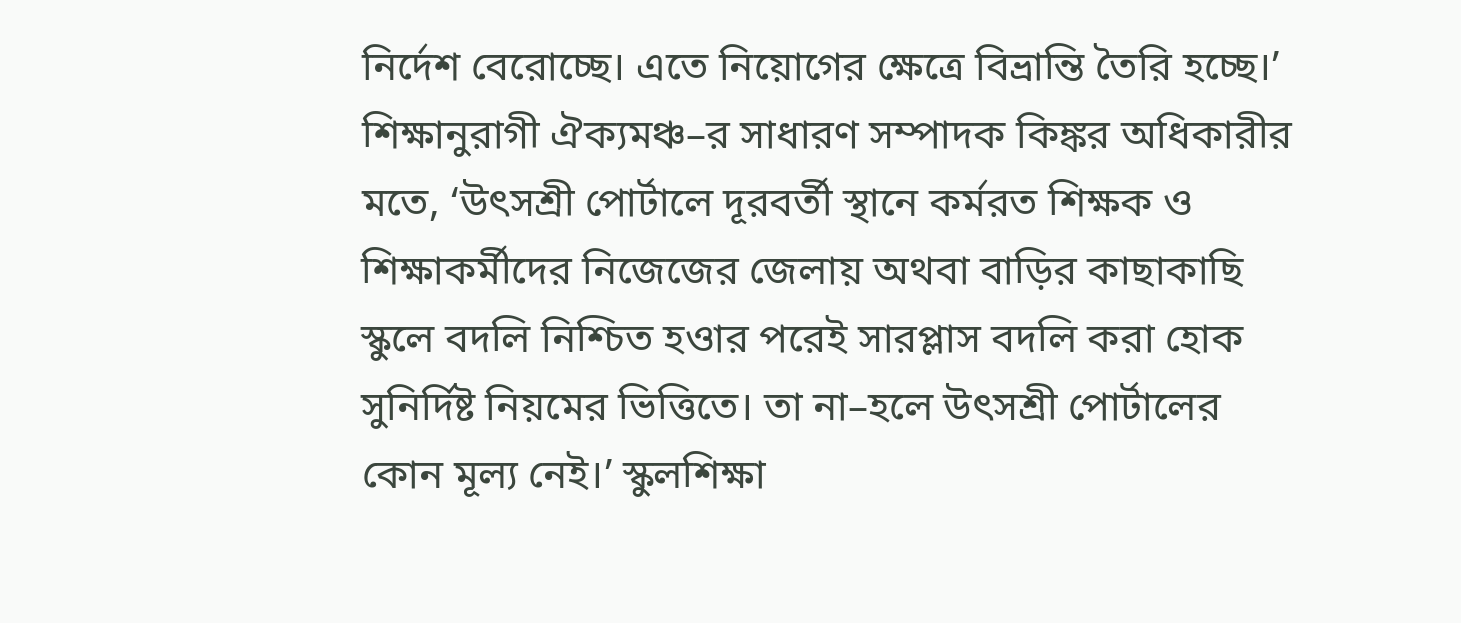নির্দেশ বেরোচ্ছে। এতে নিয়োগের ক্ষেত্রে বিভ্রান্তি তৈরি হচ্ছে।’ শিক্ষানুরাগী ঐক্যমঞ্চ–র সাধারণ সম্পাদক কিঙ্কর অধিকারীর মতে, ‘উৎসশ্রী পোর্টালে দূরবর্তী স্থানে কর্মরত শিক্ষক ও শিক্ষাকর্মীদের নিজেজের জেলায় অথবা বাড়ির কাছাকাছি স্কুলে বদলি নিশ্চিত হওার পরেই সারপ্লাস বদলি করা হোক সুনির্দিষ্ট নিয়মের ভিত্তিতে। তা না–হলে উৎসশ্রী পোর্টালের কোন মূল্য নেই।’ স্কুলশিক্ষা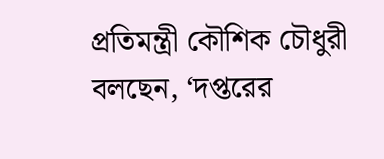প্রতিমন্ত্রী কৌশিক চৌধুরী বল‍ছেন, ‘দপ্তরের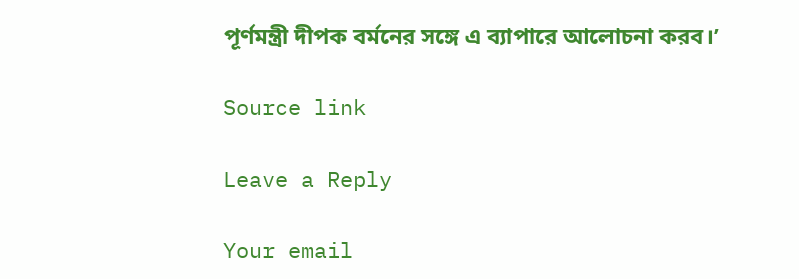পূর্ণমন্ত্রী দীপক বর্মনের সঙ্গে এ ব্যাপারে আলোচনা করব।’

Source link

Leave a Reply

Your email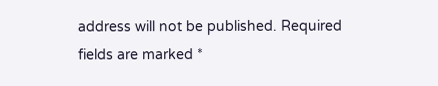address will not be published. Required fields are marked *